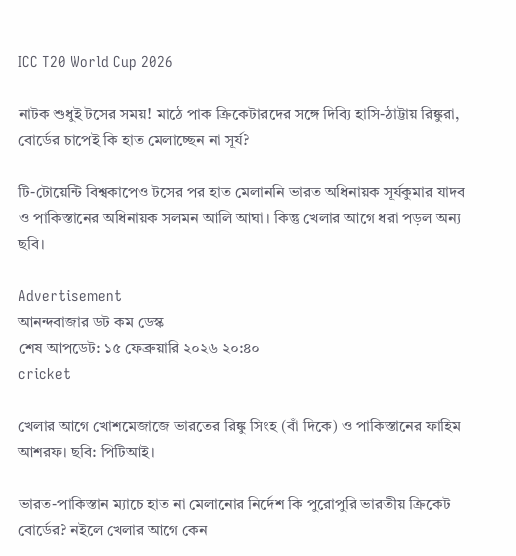ICC T20 World Cup 2026

নাটক শুধুই টসের সময়! মাঠে পাক ক্রিকেটারদের সঙ্গে দিব্যি হাসি-ঠাট্টায় রিঙ্কুরা, বোর্ডের চাপেই কি হাত মেলাচ্ছেন না সূর্য?

টি-টোয়েন্টি বিশ্বকাপেও টসের পর হাত মেলাননি ভারত অধিনায়ক সূর্যকুমার যাদব ও পাকিস্তানের অধিনায়ক সলমন আলি আঘা। কিন্তু খেলার আগে ধরা পড়ল অন্য ছবি।

Advertisement
আনন্দবাজার ডট কম ডেস্ক
শেষ আপডেট: ১৫ ফেব্রুয়ারি ২০২৬ ২০:৪০
cricket

খেলার আগে খোশমেজাজে ভারতের রিঙ্কু সিংহ (বাঁ দিকে) ও পাকিস্তানের ফাহিম আশরফ। ছবি: পিটিআই।

ভারত-পাকিস্তান ম্যাচে হাত না মেলানোর নির্দেশ কি পুরোপুরি ভারতীয় ক্রিকেট বোর্ডের? নইলে খেলার আগে কেন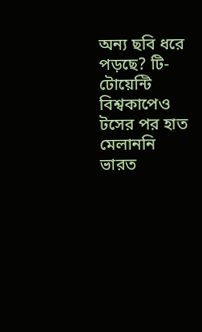অন্য ছবি ধরে পড়ছে? টি-টোয়েন্টি বিশ্বকাপেও টসের পর হাত মেলাননি ভারত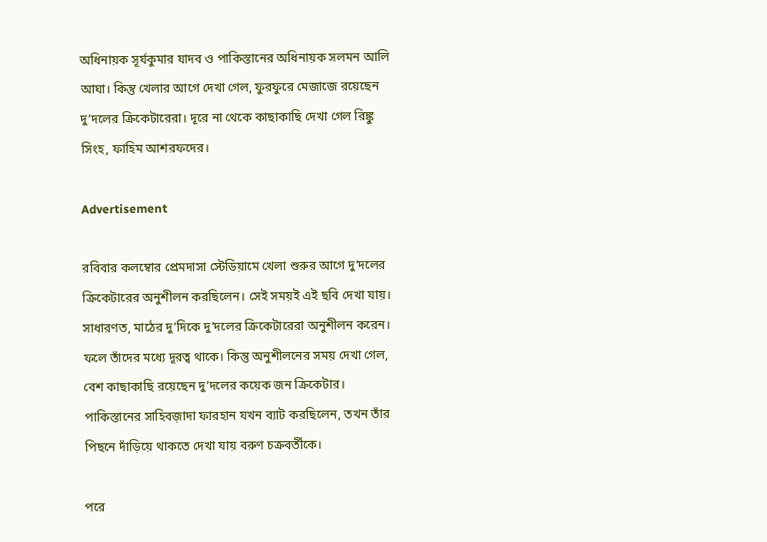অধিনায়ক সূর্যকুমার যাদব ও পাকিস্তানের অধিনায়ক সলমন আলি আঘা। কিন্তু খেলার আগে দেখা গেল, ফুরফুরে মেজাজে রয়েছেন দু’দলের ক্রিকেটারেরা। দূরে না থেকে কাছাকাছি দেখা গেল রিঙ্কু সিংহ, ফাহিম আশরফদের।

Advertisement

রবিবার কলম্বোর প্রেমদাসা স্টেডিয়ামে খেলা শুরুর আগে দু’দলের ক্রিকেটারের অনুশীলন করছিলেন। সেই সময়ই এই ছবি দেখা যায়। সাধারণত, মাঠের দু’দিকে দু’দলের ক্রিকেটারেরা অনুশীলন করেন। ফলে তাঁদের মধ্যে দূরত্ব থাকে। কিন্তু অনুশীলনের সময় দেখা গেল, বেশ কাছাকাছি রয়েছেন দু’দলের কয়েক জন ক্রিকেটার। পাকিস্তানের সাহিবজ়াদা ফারহান যখন ব্যাট করছিলেন, তখন তাঁর পিছনে দাঁড়িয়ে থাকতে দেখা যায় বরুণ চক্রবর্তীকে।

পরে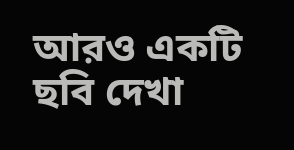আরও একটি ছবি দেখা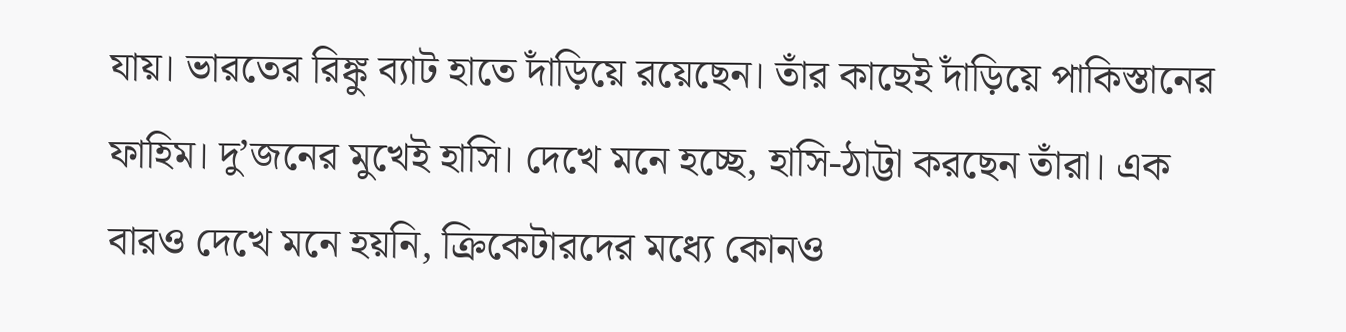যায়। ভারতের রিঙ্কু ব্যাট হাতে দাঁড়িয়ে রয়েছেন। তাঁর কাছেই দাঁড়িয়ে পাকিস্তানের ফাহিম। দু’জনের মুখেই হাসি। দেখে মনে হচ্ছে, হাসি-ঠাট্টা করছেন তাঁরা। এক বারও দেখে মনে হয়নি, ক্রিকেটারদের মধ্যে কোনও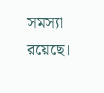সমস্যা রয়েছে।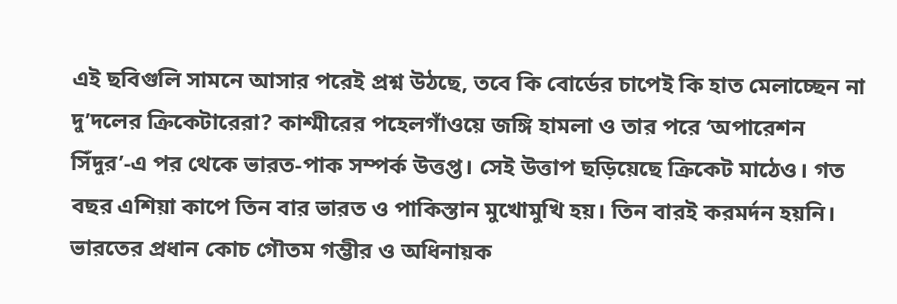এই ছবিগুলি সামনে আসার পরেই প্রশ্ন উঠছে, তবে কি বোর্ডের চাপেই কি হাত মেলাচ্ছেন না দু’দলের ক্রিকেটারেরা? কাশ্মীরের পহেলগাঁওয়ে জঙ্গি হামলা ও তার পরে ‘অপারেশন সিঁদুর’-এ পর থেকে ভারত-পাক সম্পর্ক উত্তপ্ত। সেই উত্তাপ ছড়িয়েছে ক্রিকেট মাঠেও। গত বছর এশিয়া কাপে তিন বার ভারত ও পাকিস্তান মুখোমুখি হয়। তিন বারই করমর্দন হয়নি। ভারতের প্রধান কোচ গৌতম গম্ভীর ও অধিনায়ক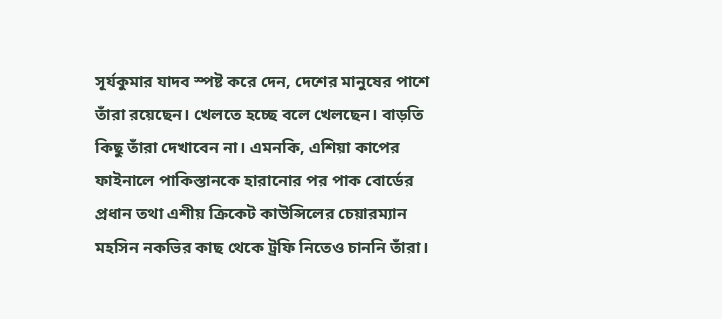সূর্যকুমার যাদব স্পষ্ট করে দেন, দেশের মানুষের পাশে তাঁরা রয়েছেন। খেলতে হচ্ছে বলে খেলছেন। বাড়তি কিছু তাঁরা দেখাবেন না। এমনকি, এশিয়া কাপের ফাইনালে পাকিস্তানকে হারানোর পর পাক বোর্ডের প্রধান তথা এশীয় ক্রিকেট কাউন্সিলের চেয়ারম্যান মহসিন নকভির কাছ থেকে ট্রফি নিতেও চাননি তাঁরা।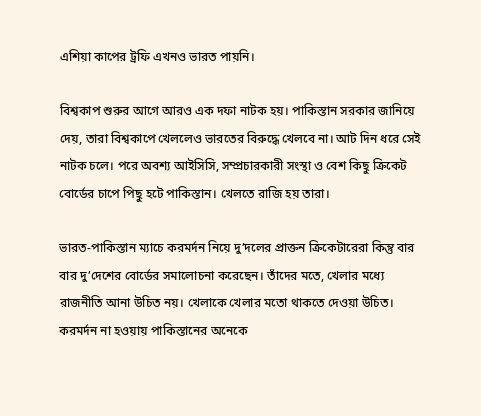এশিয়া কাপের ট্রফি এখনও ভারত পায়নি।

বিশ্বকাপ শুরুর আগে আরও এক দফা নাটক হয়। পাকিস্তান সরকার জানিয়ে দেয়, তারা বিশ্বকাপে খেললেও ভারতের বিরুদ্ধে খেলবে না। আট দিন ধরে সেই নাটক চলে। পরে অবশ্য আইসিসি, সম্প্রচারকারী সংস্থা ও বেশ কিছু ক্রিকেট বোর্ডের চাপে পিছু হটে পাকিস্তান। খেলতে রাজি হয় তারা।

ভারত-পাকিস্তান ম্যাচে করমর্দন নিয়ে দু’দলের প্রাক্তন ক্রিকেটারেরা কিন্তু বার বার দু’দেশের বোর্ডের সমালোচনা করেছেন। তাঁদের মতে, খেলার মধ্যে রাজনীতি আনা উচিত নয়। খেলাকে খেলার মতো থাকতে দেওয়া উচিত। করমর্দন না হওয়ায় পাকিস্তানের অনেকে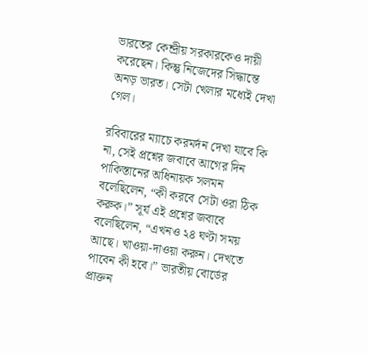ভারতের কেন্দ্রীয় সরকারকেও দায়ী করেছেন। কিন্তু নিজেদের সিদ্ধান্তে অনড় ভারত। সেটা খেলার মধ্যেই দেখা গেল।

রবিবারের ম্যাচে করমর্দন দেখা যাবে কি না, সেই প্রশ্নের জবাবে আগের দিন পাকিস্তানের অধিনায়ক সলমন বলেছিলেন, “কী করবে সেটা ওরা ঠিক করুক।” সূর্য এই প্রশ্নের জবাবে বলেছিলেন, “এখনও ২৪ ঘণ্টা সময় আছে। খাওয়া-দাওয়া করুন। দেখতে পাবেন কী হবে।” ভারতীয় বোর্ডের প্রাক্তন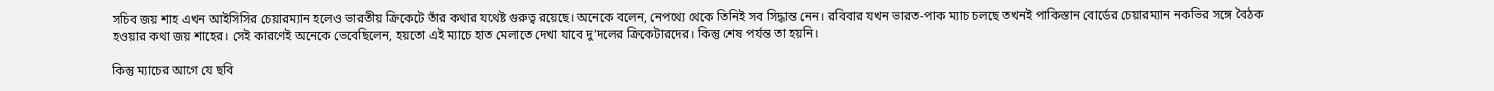সচিব জয় শাহ এখন আইসিসির চেয়ারম্যান হলেও ভারতীয় ক্রিকেটে তাঁর কথার যথেষ্ট গুরুত্ব রয়েছে। অনেকে বলেন, নেপথ্যে থেকে তিনিই সব সিদ্ধান্ত নেন। রবিবার যখন ভারত-পাক ম্যাচ চলছে তখনই পাকিস্তান বোর্ডের চেয়ারম্যান নকভির সঙ্গে বৈঠক হওয়ার কথা জয় শাহের। সেই কারণেই অনেকে ভেবেছিলেন, হয়তো এই ম্যাচে হাত মেলাতে দেখা যাবে দু’দলের ক্রিকেটারদের। কিন্তু শেষ পর্যন্ত তা হয়নি।

কিন্তু ম্যাচের আগে যে ছবি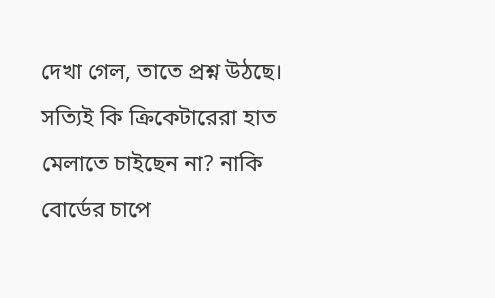দেখা গেল, তাতে প্রশ্ন উঠছে। সত্যিই কি ক্রিকেটারেরা হাত মেলাতে চাইছেন না? নাকি বোর্ডের চাপে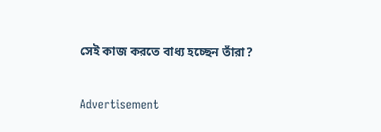সেই কাজ করতে বাধ্য হচ্ছেন তাঁরা?

Advertisement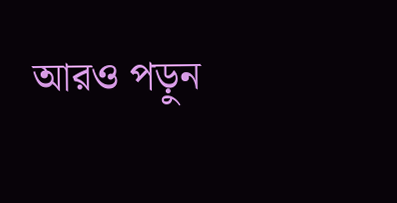আরও পড়ুন